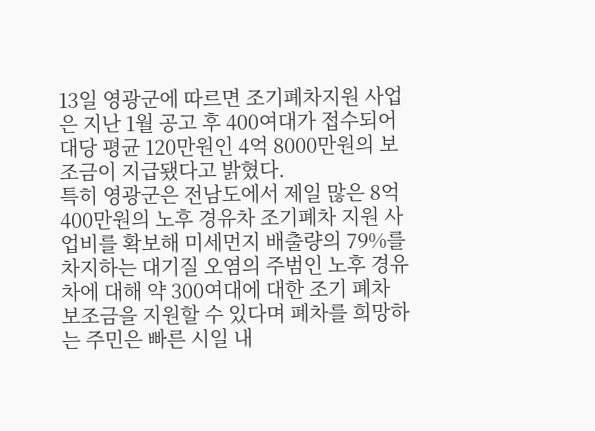13일 영광군에 따르면 조기폐차지원 사업은 지난 1월 공고 후 400여대가 접수되어 대당 평균 120만원인 4억 8000만원의 보조금이 지급됐다고 밝혔다.
특히 영광군은 전남도에서 제일 많은 8억400만원의 노후 경유차 조기폐차 지원 사업비를 확보해 미세먼지 배출량의 79%를 차지하는 대기질 오염의 주범인 노후 경유차에 대해 약 300여대에 대한 조기 폐차 보조금을 지원할 수 있다며 폐차를 희망하는 주민은 빠른 시일 내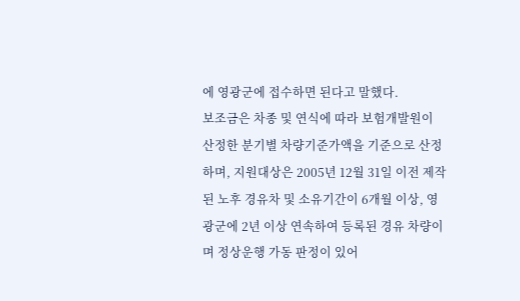에 영광군에 접수하면 된다고 말했다.
보조금은 차종 및 연식에 따라 보험개발원이 산정한 분기별 차량기준가액을 기준으로 산정하며, 지원대상은 2005년 12월 31일 이전 제작된 노후 경유차 및 소유기간이 6개월 이상, 영광군에 2년 이상 연속하여 등록된 경유 차량이며 정상운행 가동 판정이 있어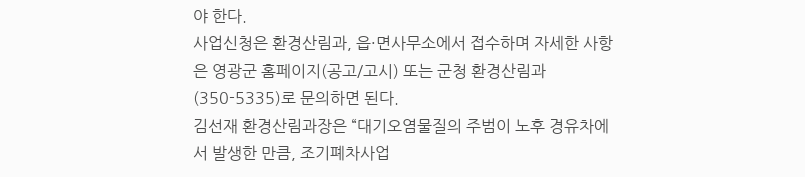야 한다.
사업신청은 환경산림과, 읍·면사무소에서 접수하며 자세한 사항은 영광군 홈페이지(공고/고시) 또는 군청 환경산림과(350-5335)로 문의하면 된다.
김선재 환경산림과장은 “대기오염물질의 주범이 노후 경유차에서 발생한 만큼, 조기폐차사업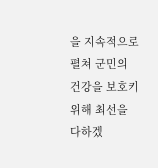을 지속적으로 펼쳐 군민의 건강을 보호키 위해 최선을 다하겠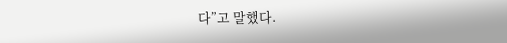다”고 말했다.